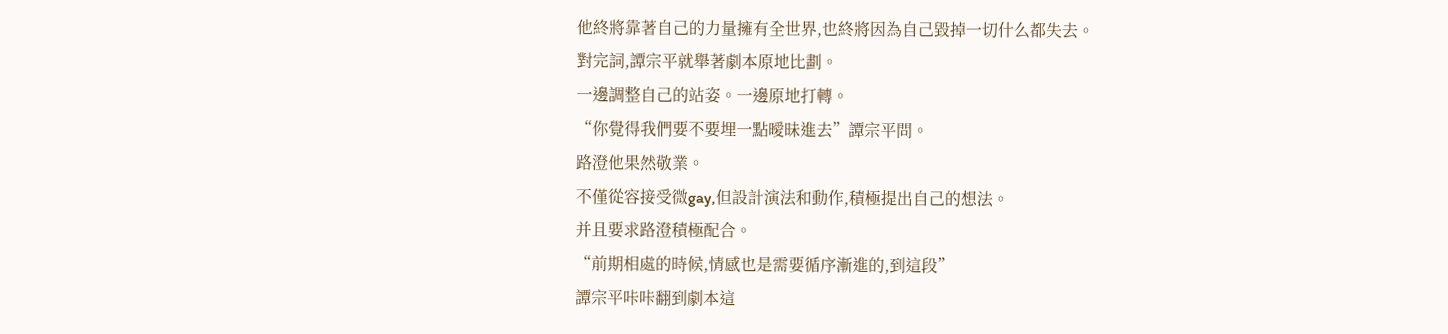他終將靠著自己的力量擁有全世界,也終將因為自己毀掉一切什么都失去。
對完詞,譚宗平就舉著劇本原地比劃。
一邊調整自己的站姿。一邊原地打轉。
“你覺得我們要不要埋一點曖昧進去”譚宗平問。
路澄他果然敬業。
不僅從容接受微gay,但設計演法和動作,積極提出自己的想法。
并且要求路澄積極配合。
“前期相處的時候,情感也是需要循序漸進的,到這段”
譚宗平咔咔翻到劇本這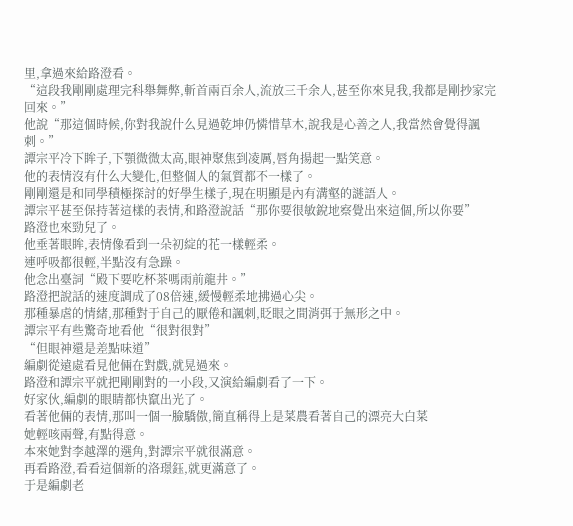里,拿過來給路澄看。
“這段我剛剛處理完科舉舞弊,斬首兩百余人,流放三千余人,甚至你來見我,我都是剛抄家完回來。”
他說“那這個時候,你對我說什么見過乾坤仍憐惜草木,說我是心善之人,我當然會覺得諷刺。”
譚宗平冷下眸子,下顎微微太高,眼神聚焦到凌厲,唇角揚起一點笑意。
他的表情沒有什么大變化,但整個人的氣質都不一樣了。
剛剛還是和同學積極探討的好學生樣子,現在明顯是內有溝壑的謎語人。
譚宗平甚至保持著這樣的表情,和路澄說話“那你要很敏銳地察覺出來這個,所以你要”
路澄也來勁兒了。
他垂著眼眸,表情像看到一朵初綻的花一樣輕柔。
連呼吸都很輕,半點沒有急躁。
他念出臺詞“殿下要吃杯茶嗎雨前龍井。”
路澄把說話的速度調成了08倍速,緩慢輕柔地拂過心尖。
那種暴虐的情緒,那種對于自己的厭倦和諷刺,眨眼之間消弭于無形之中。
譚宗平有些驚奇地看他“很對很對”
“但眼神還是差點味道”
編劇從遠處看見他倆在對戲,就晃過來。
路澄和譚宗平就把剛剛對的一小段,又演給編劇看了一下。
好家伙,編劇的眼睛都快竄出光了。
看著他倆的表情,那叫一個一臉驕傲,簡直稱得上是菜農看著自己的漂亮大白菜
她輕咳兩聲,有點得意。
本來她對李越澤的選角,對譚宗平就很滿意。
再看路澄,看看這個新的洛璟鈺,就更滿意了。
于是編劇老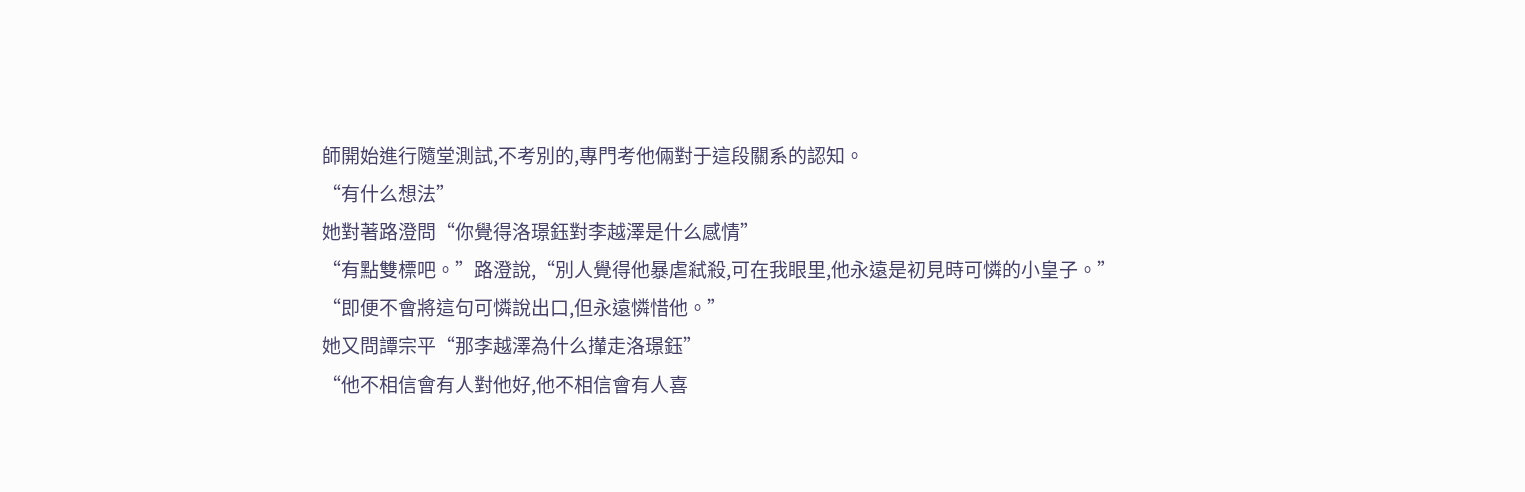師開始進行隨堂測試,不考別的,專門考他倆對于這段關系的認知。
“有什么想法”
她對著路澄問“你覺得洛璟鈺對李越澤是什么感情”
“有點雙標吧。”路澄說,“別人覺得他暴虐弒殺,可在我眼里,他永遠是初見時可憐的小皇子。”
“即便不會將這句可憐說出口,但永遠憐惜他。”
她又問譚宗平“那李越澤為什么攆走洛璟鈺”
“他不相信會有人對他好,他不相信會有人喜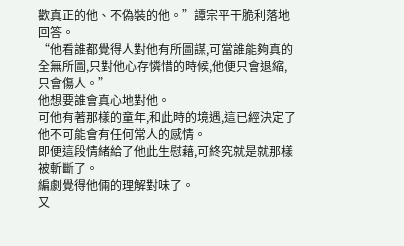歡真正的他、不偽裝的他。”譚宗平干脆利落地回答。
“他看誰都覺得人對他有所圖謀,可當誰能夠真的全無所圖,只對他心存憐惜的時候,他便只會退縮,只會傷人。”
他想要誰會真心地對他。
可他有著那樣的童年,和此時的境遇,這已經決定了他不可能會有任何常人的感情。
即便這段情緒給了他此生慰藉,可終究就是就那樣被斬斷了。
編劇覺得他倆的理解對味了。
又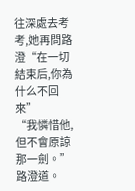往深處去考考,她再問路澄“在一切結束后,你為什么不回來”
“我憐惜他,但不會原諒那一劍。”路澄道。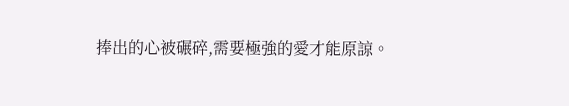捧出的心被碾碎,需要極強的愛才能原諒。